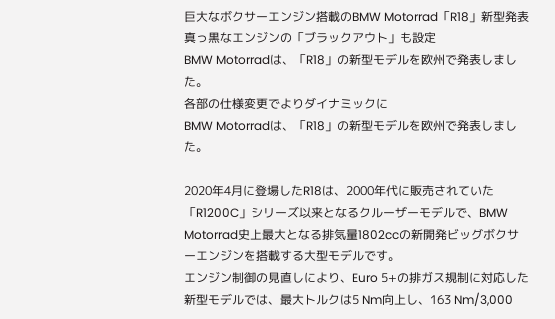巨大なボクサーエンジン搭載のBMW Motorrad「R18」新型発表 真っ黒なエンジンの「ブラックアウト」も設定
BMW Motorradは、「R18」の新型モデルを欧州で発表しました。
各部の仕様変更でよりダイナミックに
BMW Motorradは、「R18」の新型モデルを欧州で発表しました。

2020年4月に登場したR18は、2000年代に販売されていた「R1200C」シリーズ以来となるクルーザーモデルで、BMW Motorrad史上最大となる排気量1802ccの新開発ビッグボクサーエンジンを搭載する大型モデルです。
エンジン制御の見直しにより、Euro 5+の排ガス規制に対応した新型モデルでは、最大トルクは5 Nm向上し、163 Nm/3,000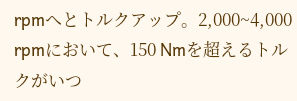rpmへとトルクアップ。2,000~4,000 rpmにおいて、150 Nmを超えるトルクがいつ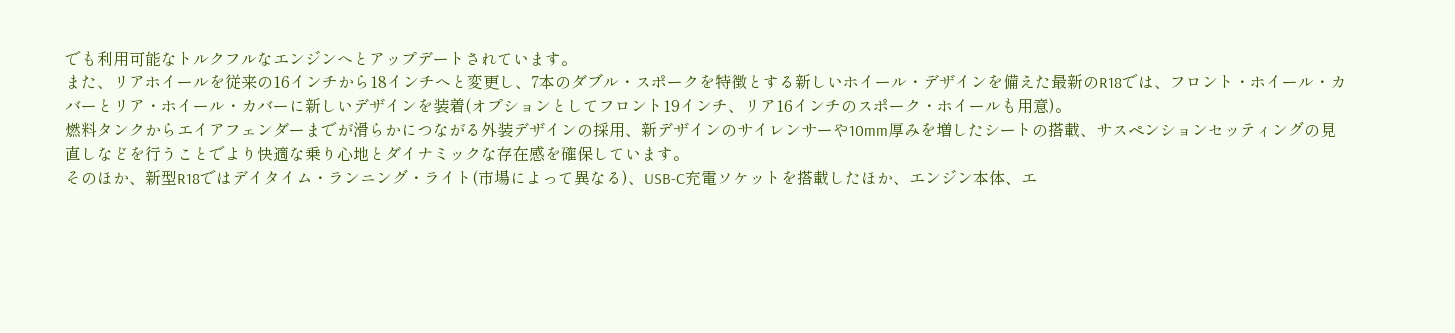でも利用可能なトルクフルなエンジンへとアップデートされています。
また、リアホイールを従来の16インチから18インチへと変更し、7本のダブル・スポークを特徴とする新しいホイール・デザインを備えた最新のR18では、フロント・ホイール・カバーとリア・ホイール・カバーに新しいデザインを装着(オプションとしてフロント19インチ、リア16インチのスポーク・ホイールも用意)。
燃料タンクからエイアフェンダーまでが滑らかにつながる外装デザインの採用、新デザインのサイレンサーや10mm厚みを増したシートの搭載、サスペンションセッティングの見直しなどを行うことでより快適な乗り心地とダイナミックな存在感を確保しています。
そのほか、新型R18ではデイタイム・ランニング・ライト(市場によって異なる)、USB-C充電ソケットを搭載したほか、エンジン本体、エ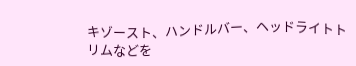キゾースト、ハンドルバー、ヘッドライトトリムなどを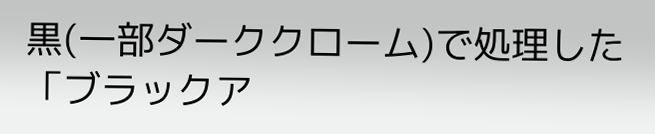黒(一部ダーククローム)で処理した「ブラックア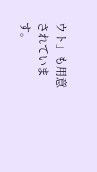ウト」も用意されています。